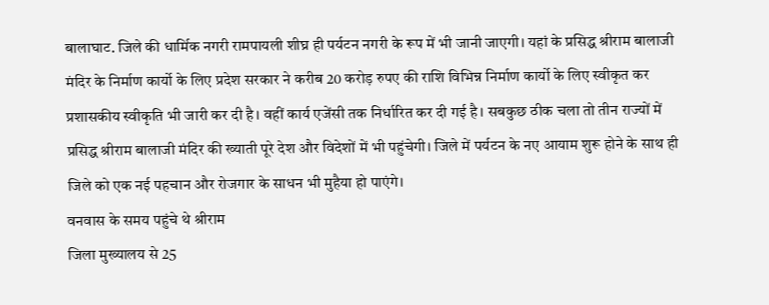बालाघाट. जिले की धार्मिक नगरी रामपायली शीघ्र ही पर्यटन नगरी के रूप में भी जानी जाएगी। यहां के प्रसिद्ध श्रीराम बालाजी मंदिर के निर्माण कार्यो के लिए प्रदेश सरकार ने करीब 20 करोड़ रुपए की राशि विभिन्न निर्माण कार्यो के लिए स्वीकृत कर प्रशासकीय स्वीकृति भी जारी कर दी है। वहीं कार्य एजेंसी तक निर्धारित कर दी गई है। सबकुछ ठीक चला तो तीन राज्यों में प्रसिद्ध श्रीराम बालाजी मंदिर की ख्याती पूरे देश और विदेशों में भी पहुंचेगी। जिले में पर्यटन के नए आयाम शुरू होने के साथ ही जिले को एक नई पहचान और रोजगार के साधन भी मुहैया हो पाएंगे।
वनवास के समय पहुंचे थे श्रीराम
जिला मुख्यालय से 25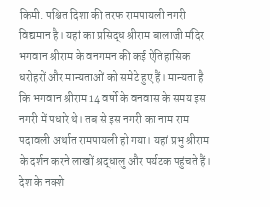किमी. पश्चित दिशा की तरफ रामपायली नगरी विद्यमान है। यहां का प्रसिद्ध श्रीराम बालाजी मंदिर भगवान श्रीराम के वनगमन की कई ऐतिहासिक धरोहरों और मान्यताओं को समेटे हुए हैं। मान्यता है कि भगवान श्रीराम 14 वर्षो के वनवास के समय इस नगरी में पधारे थे। तब से इस नगरी का नाम राम पदावली अर्थात रामपायली हो गया। यहां प्रभु श्रीराम के दर्शन करने लाखों श्रद्धालु और पर्यटक पहुंचते हैं। देश के नक्शे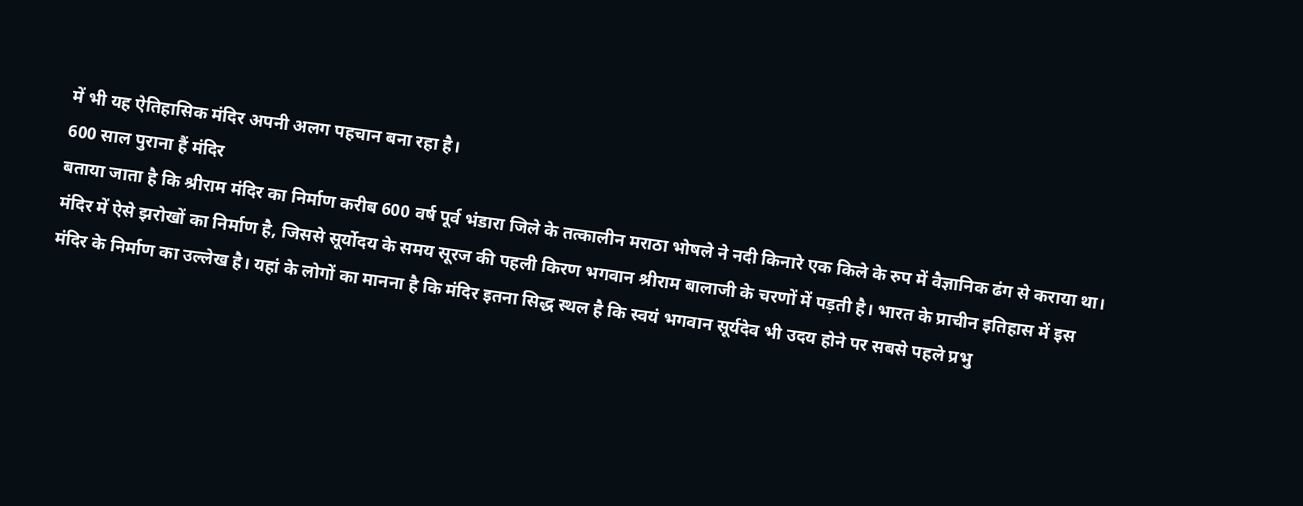में भी यह ऐतिहासिक मंदिर अपनी अलग पहचान बना रहा है।
600 साल पुराना हैं मंदिर
बताया जाता है कि श्रीराम मंदिर का निर्माण करीब 600 वर्ष पूर्व भंडारा जिले के तत्कालीन मराठा भोषले ने नदी किनारे एक किले के रुप में वैज्ञानिक ढंग से कराया था। मंदिर में ऐसे झरोखों का निर्माण है, जिससे सूर्योदय के समय सूरज की पहली किरण भगवान श्रीराम बालाजी के चरणों में पड़ती है। भारत के प्राचीन इतिहास में इस मंदिर के निर्माण का उल्लेख है। यहां के लोगों का मानना है कि मंदिर इतना सिद्ध स्थल है कि स्वयं भगवान सूर्यदेव भी उदय होने पर सबसे पहले प्रभु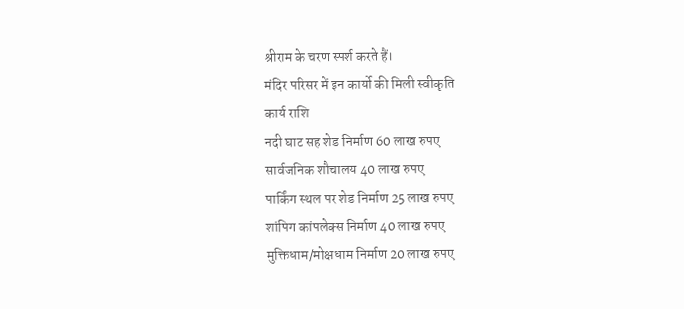श्रीराम के चरण स्पर्श करते हैं।
मंदिर परिसर में इन कार्यो की मिली स्वीकृति
कार्य राशि
नदी घाट सह शेड निर्माण 60 लाख रुपए
सार्वजनिक शौचालय 40 लाख रुपए
पार्किंग स्थल पर शेड निर्माण 25 लाख रुपए
शांपिग कांपलेक्स निर्माण 40 लाख रुपए
मुक्तिधाम/मोक्षधाम निर्माण 20 लाख रुपए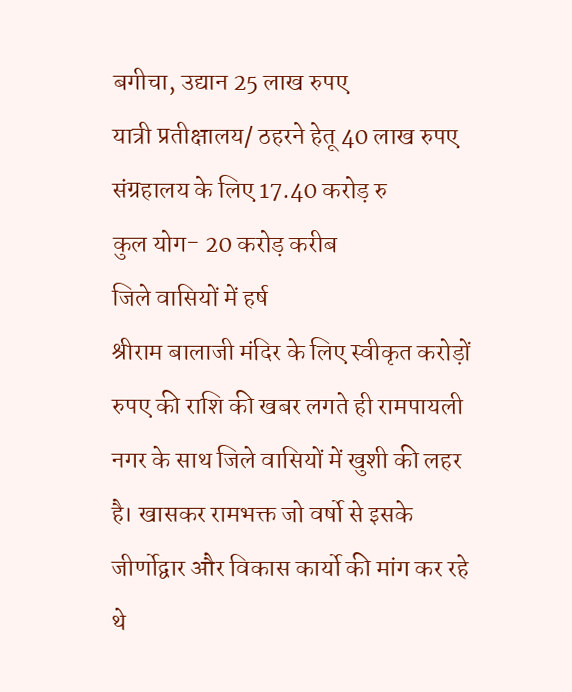बगीचा, उद्यान 25 लाख रुपए
यात्री प्रतीक्षालय/ ठहरने हेतू 40 लाख रुपए
संग्रहालय के लिए 17.40 करोड़ रु
कुल योग- 20 करोड़ करीब
जिले वासियों में हर्ष
श्रीराम बालाजी मंदिर के लिए स्वीकृत करोड़ों रुपए की राशि की खबर लगते ही रामपायली नगर के साथ जिले वासियों में खुशी की लहर है। खासकर रामभक्त जो वर्षो से इसके जीर्णोद्वार और विकास कार्यो की मांग कर रहे थे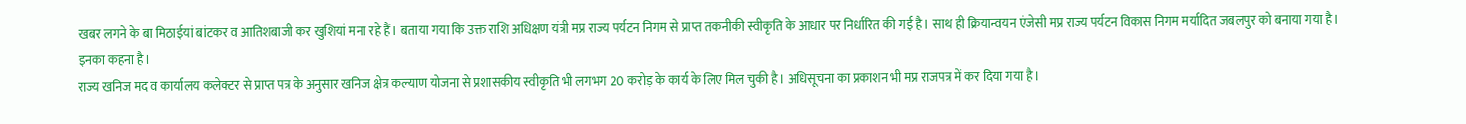खबर लगने के बा मिठाईयां बांटकर व आतिशबाजी कर खुशियां मना रहे हैं। बताया गया कि उक्त राशि अधिक्षण यंत्री मप्र राज्य पर्यटन निगम से प्राप्त तकनीकी स्वीकृति के आधार पर निर्धारित की गई है। साथ ही क्रियान्वयन एंजेसी मप्र राज्य पर्यटन विकास निगम मर्यादित जबलपुर को बनाया गया है।
इनका कहना है।
राज्य खनिज मद व कार्यालय कलेक्टर से प्राप्त पत्र के अनुसार खनिज क्षेत्र कल्याण योजना से प्रशासकीय स्वीकृति भी लगभग 20 करोड़ के कार्य के लिए मिल चुकी है। अधिसूचना का प्रकाशन भी मप्र राजपत्र में कर दिया गया है।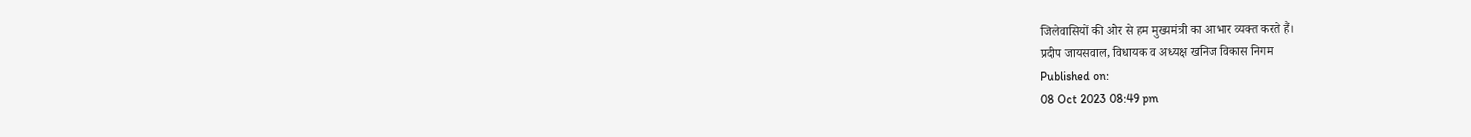जिलेवासियों की ओर से हम मुख्यमंत्री का आभार व्यक्त करते हैं।
प्रदीप जायसवाल, विधायक व अध्यक्ष खनिज विकास निगम
Published on:
08 Oct 2023 08:49 pm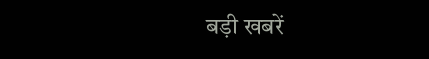बड़ी खबरें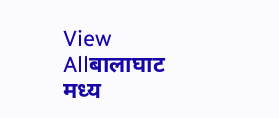View Allबालाघाट
मध्य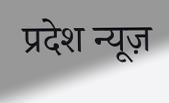प्रदेश न्यूज़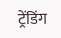ट्रेंडिंग